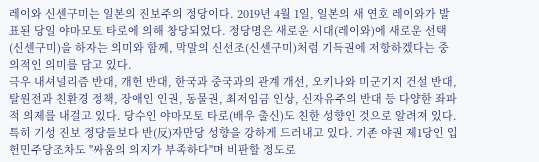레이와 신센구미는 일본의 진보주의 정당이다. 2019년 4월 1일, 일본의 새 연호 레이와가 발표된 당일 야마모토 타로에 의해 창당되었다. 정당명은 새로운 시대(레이와)에 새로운 선택(신센구미)을 하자는 의미와 함께, 막말의 신선조(신센구미)처럼 기득권에 저항하겠다는 중의적인 의미를 담고 있다.
극우 내셔널리즘 반대, 개헌 반대, 한국과 중국과의 관계 개선, 오키나와 미군기지 건설 반대, 탈원전과 친환경 정책, 장애인 인권, 동물권, 최저임금 인상, 신자유주의 반대 등 다양한 좌파적 의제를 내걸고 있다. 당수인 야마모토 타로(배우 출신)도 친한 성향인 것으로 알려져 있다. 특히 기성 진보 정당들보다 반(反)자만당 성향을 강하게 드러내고 있다. 기존 야권 제1당인 입헌민주당조차도 "싸움의 의지가 부족하다"며 비판할 정도로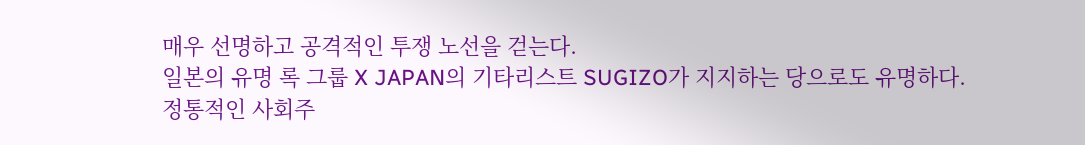매우 선명하고 공격적인 투쟁 노선을 걷는다.
일본의 유명 록 그룹 X JAPAN의 기타리스트 SUGIZO가 지지하는 당으로도 유명하다.
정통적인 사회주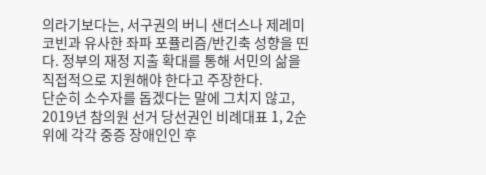의라기보다는, 서구권의 버니 샌더스나 제레미 코빈과 유사한 좌파 포퓰리즘/반긴축 성향을 띤다. 정부의 재정 지출 확대를 통해 서민의 삶을 직접적으로 지원해야 한다고 주장한다.
단순히 소수자를 돕겠다는 말에 그치지 않고, 2019년 참의원 선거 당선권인 비례대표 1, 2순위에 각각 중증 장애인인 후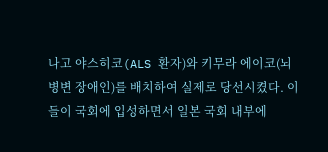나고 야스히코(ALS 환자)와 키무라 에이코(뇌병변 장애인)를 배치하여 실제로 당선시켰다. 이들이 국회에 입성하면서 일본 국회 내부에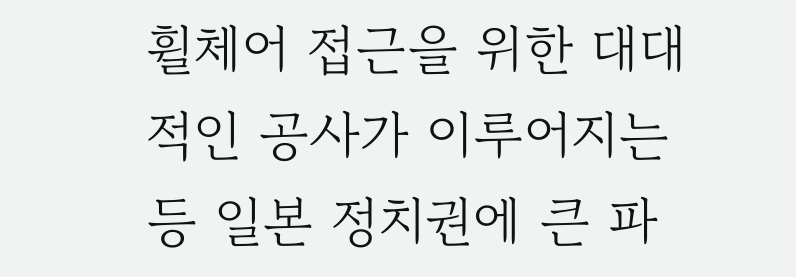휠체어 접근을 위한 대대적인 공사가 이루어지는 등 일본 정치권에 큰 파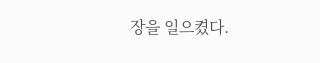장을 일으켰다.